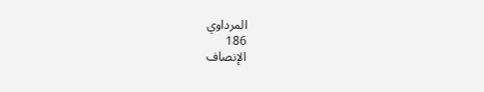المرداوي
186
الإنصاف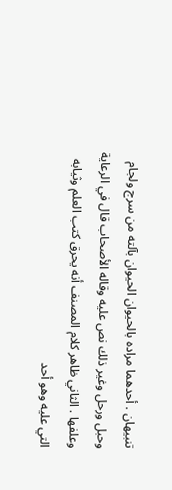تنبيهان . أحدهما مراده بالحيوان الحيوان بآلته من سرج ولجام وحبل ورحل وغير ذلك نص عليه وقاله الأصحاب قال في الرعاية وعلفها . الثاني ظاهر كلام المصنف أنه يحرق كتب العلم وثيابه التي عليه وهو أحد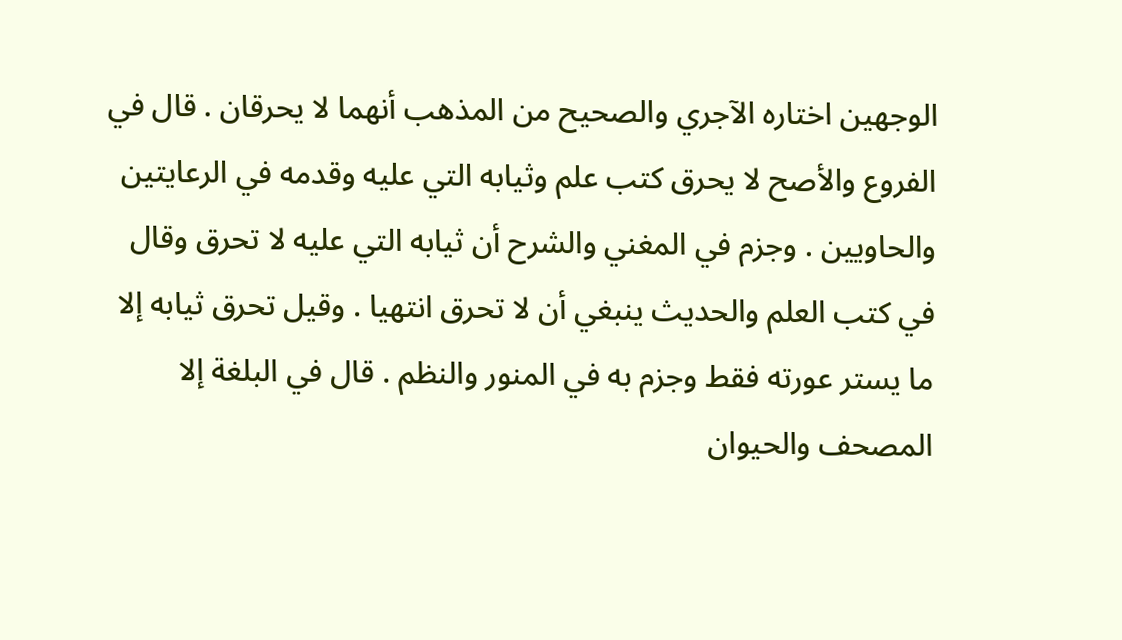الوجهين اختاره الآجري والصحيح من المذهب أنهما لا يحرقان . قال في الفروع والأصح لا يحرق كتب علم وثيابه التي عليه وقدمه في الرعايتين والحاويين . وجزم في المغني والشرح أن ثيابه التي عليه لا تحرق وقال في كتب العلم والحديث ينبغي أن لا تحرق انتهيا . وقيل تحرق ثيابه إلا ما يستر عورته فقط وجزم به في المنور والنظم . قال في البلغة إلا المصحف والحيوان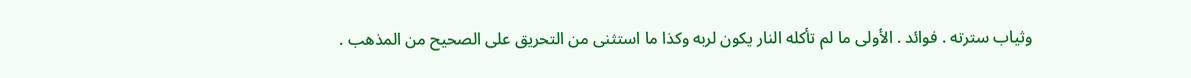وثياب سترته . فوائد . الأولى ما لم تأكله النار يكون لربه وكذا ما استثنى من التحريق على الصحيح من المذهب .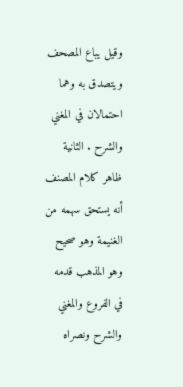وقيل يباع المصحف ويتصدق به وهما احتمالان في المغني والشرح . الثانية ظاهر كلام المصنف أنه يستحق سهمه من الغنيمة وهو صحيح وهو المذهب قدمه في الفروع والمغني والشرح ونصراه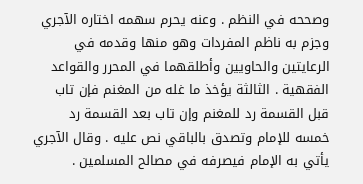وصححه في النظم . وعنه يحرم سهمه اختاره الآجري وجزم به ناظم المفردات وهو منها وقدمه في الرعايتين والحاويين وأطلقهما في المحرر والقواعد الفقهية . الثالثة يؤخذ ما غله من المغنم فإن تاب قبل القسمة رد للمغنم وإن تاب بعد القسمة رد خمسه للإمام وتصدق بالباقي نص عليه . وقال الآجري يأتي به الإمام فيصرفه في مصالح المسلمين .